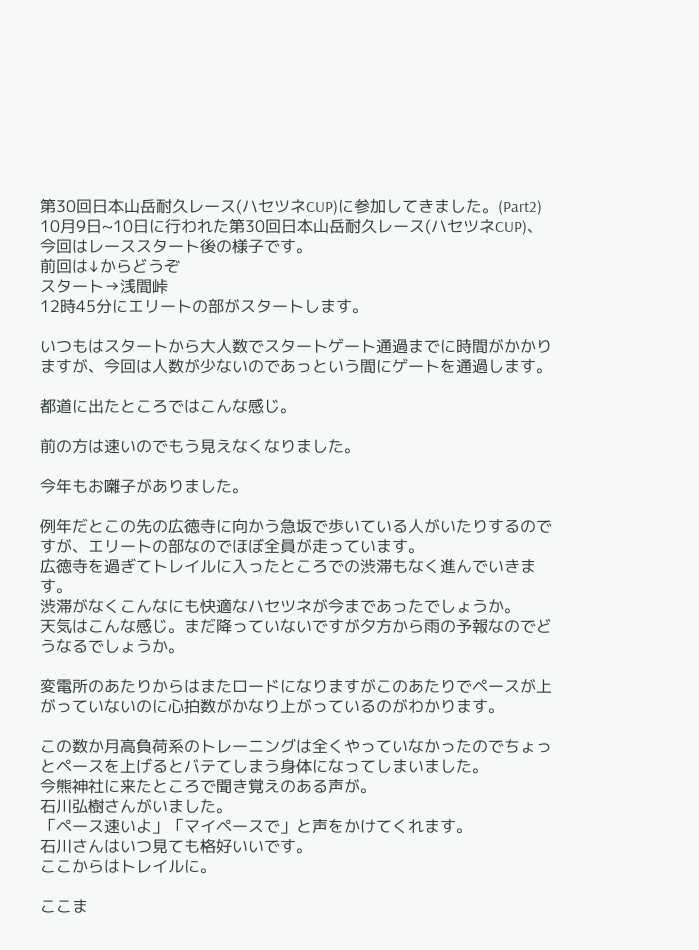第30回日本山岳耐久レース(ハセツネCUP)に参加してきました。(Part2)
10月9日~10日に行われた第30回日本山岳耐久レース(ハセツネCUP)、
今回はレーススタート後の様子です。
前回は↓からどうぞ
スタート→浅間峠
12時45分にエリートの部がスタートします。

いつもはスタートから大人数でスタートゲート通過までに時間がかかりますが、今回は人数が少ないのであっという間にゲートを通過します。

都道に出たところではこんな感じ。

前の方は速いのでもう見えなくなりました。

今年もお囃子がありました。

例年だとこの先の広徳寺に向かう急坂で歩いている人がいたりするのですが、エリートの部なのでほぼ全員が走っています。
広徳寺を過ぎてトレイルに入ったところでの渋滞もなく進んでいきます。
渋滞がなくこんなにも快適なハセツネが今まであったでしょうか。
天気はこんな感じ。まだ降っていないですが夕方から雨の予報なのでどうなるでしょうか。

変電所のあたりからはまたロードになりますがこのあたりでペースが上がっていないのに心拍数がかなり上がっているのがわかります。

この数か月高負荷系のトレーニングは全くやっていなかったのでちょっとペースを上げるとバテてしまう身体になってしまいました。
今熊神社に来たところで聞き覚えのある声が。
石川弘樹さんがいました。
「ペース速いよ」「マイペースで」と声をかけてくれます。
石川さんはいつ見ても格好いいです。
ここからはトレイルに。

ここま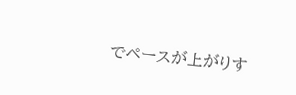でペースが上がりす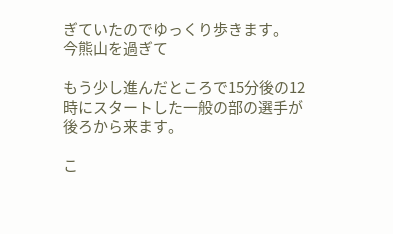ぎていたのでゆっくり歩きます。
今熊山を過ぎて

もう少し進んだところで15分後の12時にスタートした一般の部の選手が後ろから来ます。

こ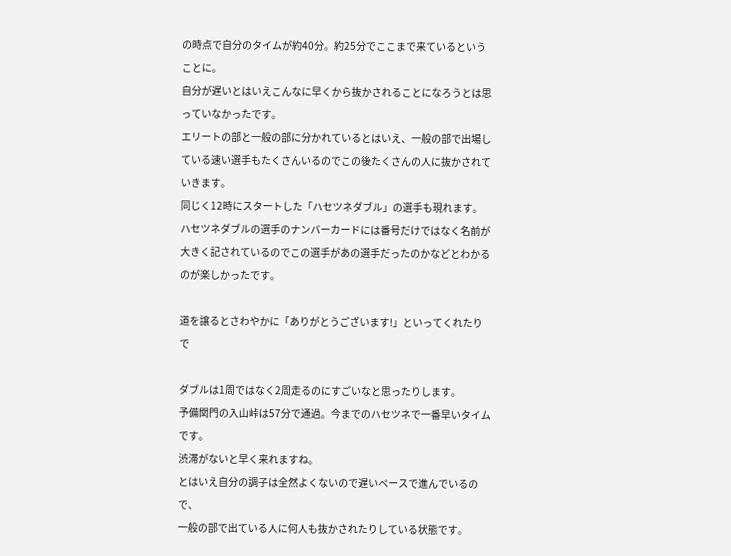の時点で自分のタイムが約40分。約25分でここまで来ているということに。
自分が遅いとはいえこんなに早くから抜かされることになろうとは思っていなかったです。
エリートの部と一般の部に分かれているとはいえ、一般の部で出場している速い選手もたくさんいるのでこの後たくさんの人に抜かされていきます。
同じく12時にスタートした「ハセツネダブル」の選手も現れます。
ハセツネダブルの選手のナンバーカードには番号だけではなく名前が大きく記されているのでこの選手があの選手だったのかなどとわかるのが楽しかったです。

道を譲るとさわやかに「ありがとうございます!」といってくれたりで

ダブルは1周ではなく2周走るのにすごいなと思ったりします。
予備関門の入山峠は57分で通過。今までのハセツネで一番早いタイムです。
渋滞がないと早く来れますね。
とはいえ自分の調子は全然よくないので遅いペースで進んでいるので、
一般の部で出ている人に何人も抜かされたりしている状態です。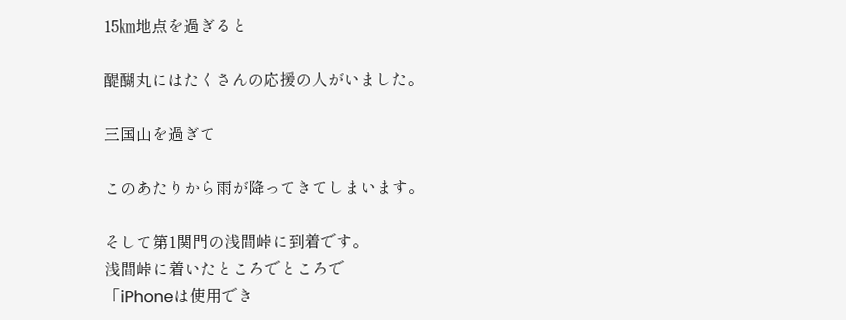15㎞地点を過ぎると

醍醐丸にはたくさんの応援の人がいました。

三国山を過ぎて

このあたりから雨が降ってきてしまいます。

そして第1関門の浅間峠に到着です。
浅間峠に着いたところでところで
「iPhoneは使用でき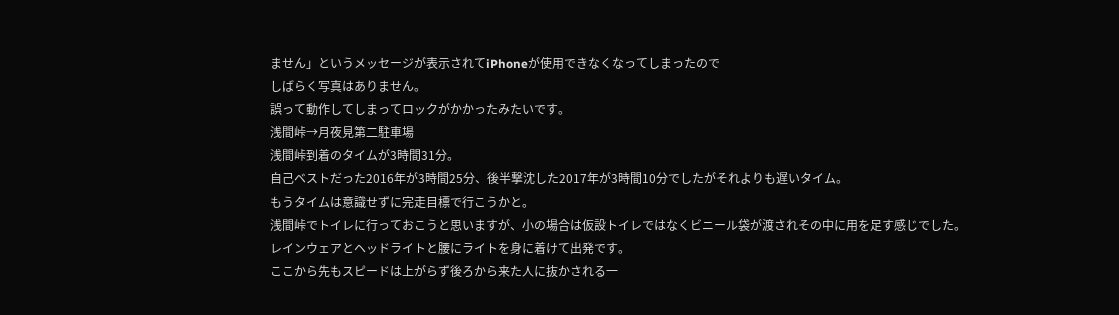ません」というメッセージが表示されてiPhoneが使用できなくなってしまったので
しばらく写真はありません。
誤って動作してしまってロックがかかったみたいです。
浅間峠→月夜見第二駐車場
浅間峠到着のタイムが3時間31分。
自己ベストだった2016年が3時間25分、後半撃沈した2017年が3時間10分でしたがそれよりも遅いタイム。
もうタイムは意識せずに完走目標で行こうかと。
浅間峠でトイレに行っておこうと思いますが、小の場合は仮設トイレではなくビニール袋が渡されその中に用を足す感じでした。
レインウェアとヘッドライトと腰にライトを身に着けて出発です。
ここから先もスピードは上がらず後ろから来た人に抜かされる一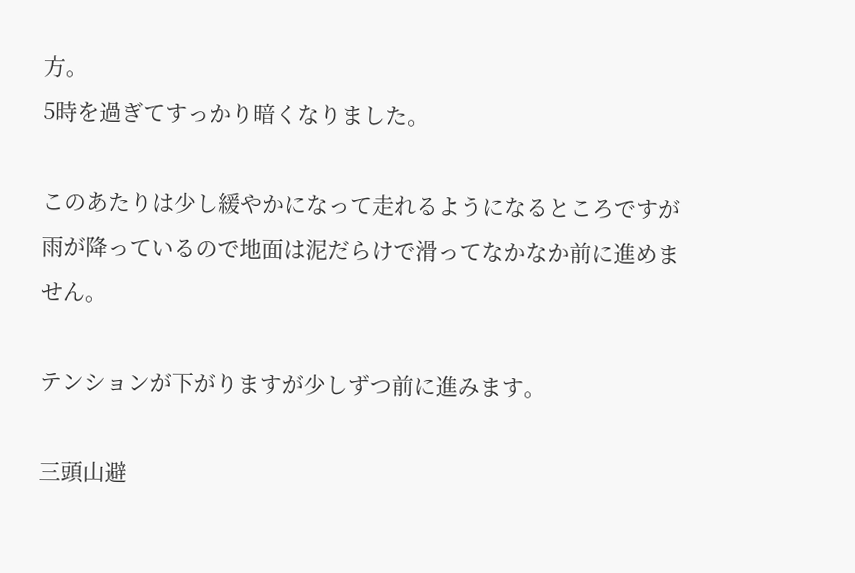方。
5時を過ぎてすっかり暗くなりました。

このあたりは少し緩やかになって走れるようになるところですが
雨が降っているので地面は泥だらけで滑ってなかなか前に進めません。

テンションが下がりますが少しずつ前に進みます。

三頭山避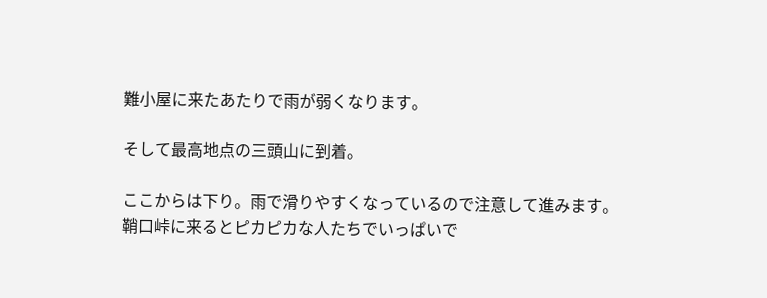難小屋に来たあたりで雨が弱くなります。

そして最高地点の三頭山に到着。

ここからは下り。雨で滑りやすくなっているので注意して進みます。
鞘口峠に来るとピカピカな人たちでいっぱいで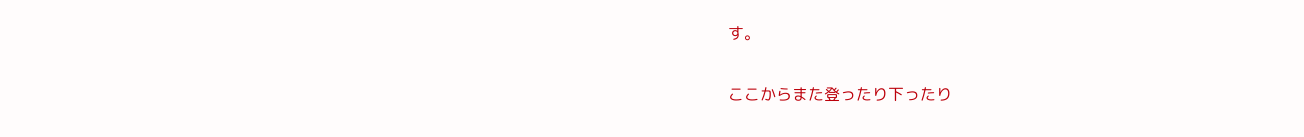す。

ここからまた登ったり下ったり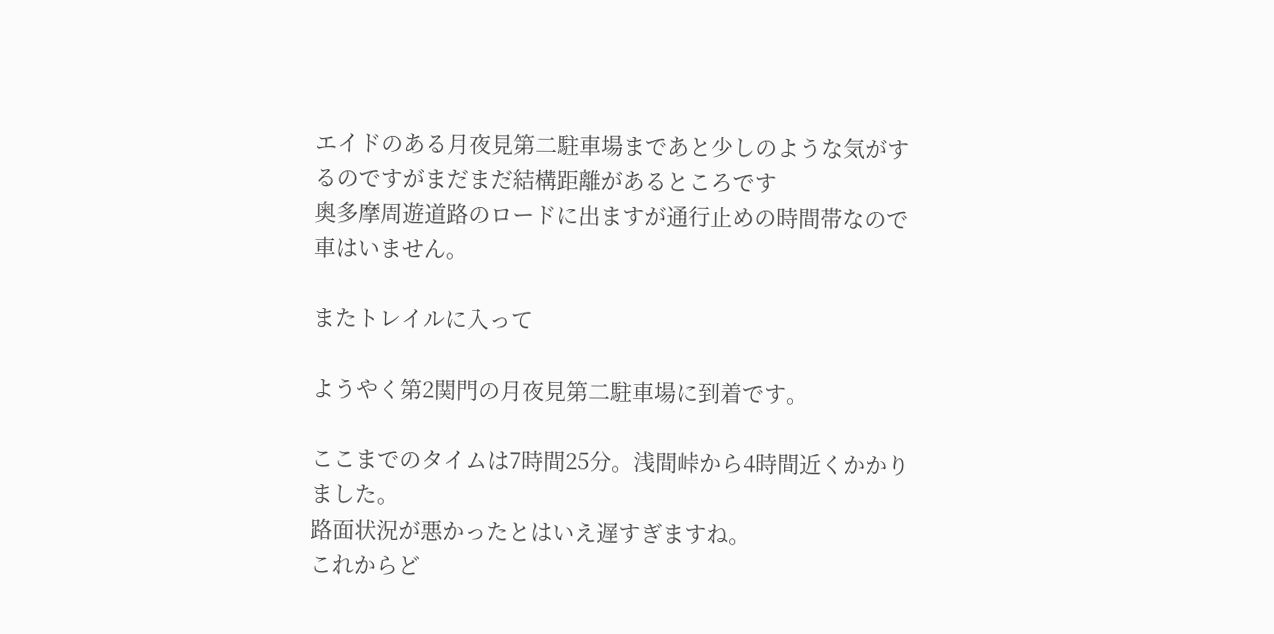エイドのある月夜見第二駐車場まであと少しのような気がするのですがまだまだ結構距離があるところです
奥多摩周遊道路のロードに出ますが通行止めの時間帯なので車はいません。

またトレイルに入って

ようやく第2関門の月夜見第二駐車場に到着です。

ここまでのタイムは7時間25分。浅間峠から4時間近くかかりました。
路面状況が悪かったとはいえ遅すぎますね。
これからど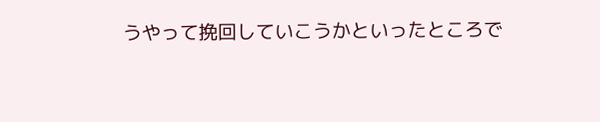うやって挽回していこうかといったところで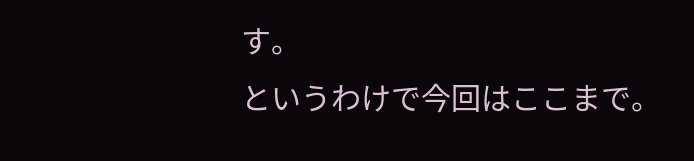す。
というわけで今回はここまで。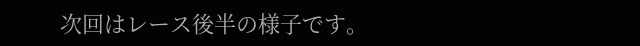次回はレース後半の様子です。